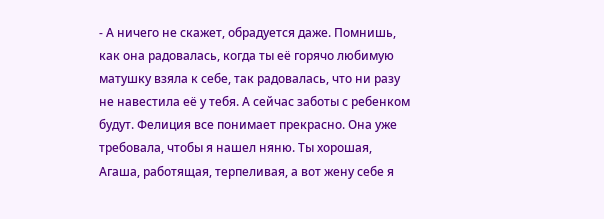- А ничего не скажет, обрадуется даже. Помнишь, как она радовалась, когда ты её горячо любимую матушку взяла к себе, так радовалась, что ни разу не навестила её у тебя. А сейчас заботы с ребенком будут. Фелиция все понимает прекрасно. Она уже требовала, чтобы я нашел няню. Ты хорошая, Агаша, работящая, терпеливая, а вот жену себе я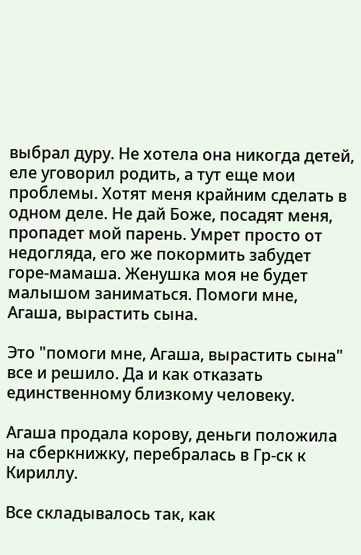выбрал дуру. Не хотела она никогда детей, еле уговорил родить, а тут еще мои проблемы. Хотят меня крайним сделать в одном деле. Не дай Боже, посадят меня, пропадет мой парень. Умрет просто от недогляда, его же покормить забудет горе-мамаша. Женушка моя не будет малышом заниматься. Помоги мне, Агаша, вырастить сына.

Это "помоги мне, Агаша, вырастить сына" все и решило. Да и как отказать единственному близкому человеку.

Агаша продала корову, деньги положила на сберкнижку, перебралась в Гр-ск к Кириллу.

Все складывалось так, как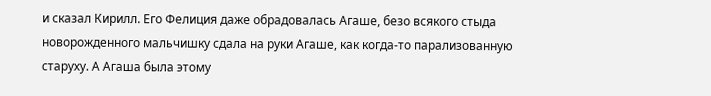и сказал Кирилл. Его Фелиция даже обрадовалась Агаше, безо всякого стыда новорожденного мальчишку сдала на руки Агаше, как когда-то парализованную старуху. А Агаша была этому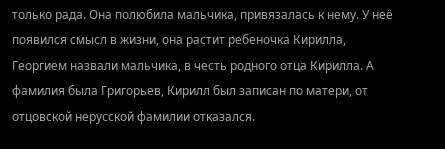только рада. Она полюбила мальчика, привязалась к нему. У неё появился смысл в жизни, она растит ребеночка Кирилла, Георгием назвали мальчика, в честь родного отца Кирилла. А фамилия была Григорьев, Кирилл был записан по матери, от отцовской нерусской фамилии отказался.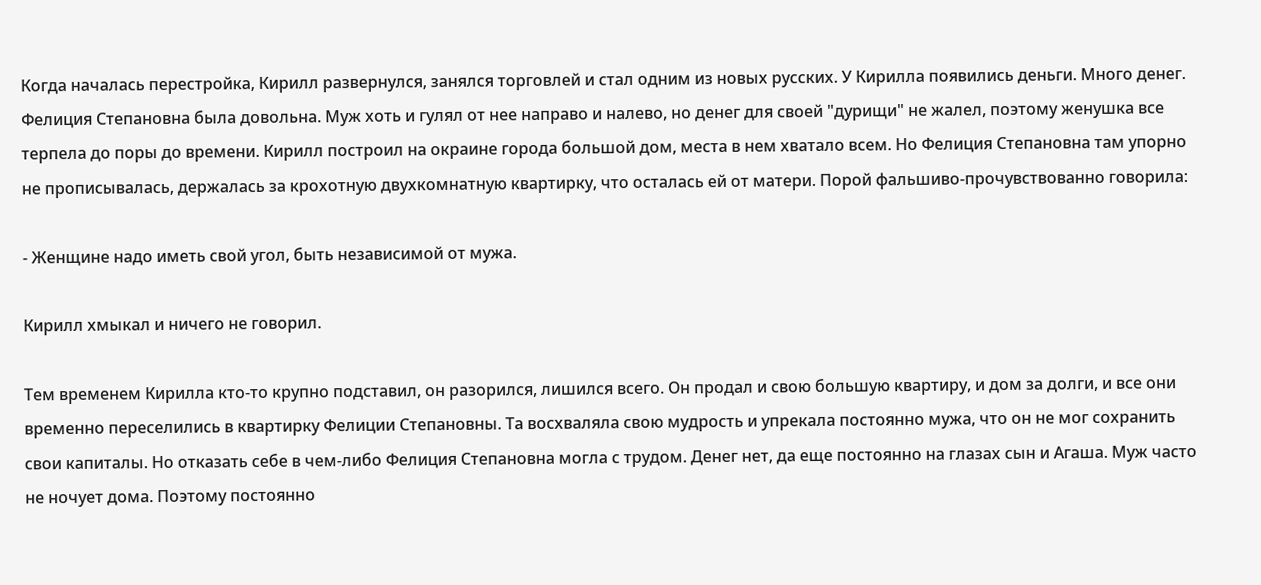Когда началась перестройка, Кирилл развернулся, занялся торговлей и стал одним из новых русских. У Кирилла появились деньги. Много денег. Фелиция Степановна была довольна. Муж хоть и гулял от нее направо и налево, но денег для своей "дурищи" не жалел, поэтому женушка все терпела до поры до времени. Кирилл построил на окраине города большой дом, места в нем хватало всем. Но Фелиция Степановна там упорно не прописывалась, держалась за крохотную двухкомнатную квартирку, что осталась ей от матери. Порой фальшиво-прочувствованно говорила:

- Женщине надо иметь свой угол, быть независимой от мужа.

Кирилл хмыкал и ничего не говорил.

Тем временем Кирилла кто-то крупно подставил, он разорился, лишился всего. Он продал и свою большую квартиру, и дом за долги, и все они временно переселились в квартирку Фелиции Степановны. Та восхваляла свою мудрость и упрекала постоянно мужа, что он не мог сохранить свои капиталы. Но отказать себе в чем-либо Фелиция Степановна могла с трудом. Денег нет, да еще постоянно на глазах сын и Агаша. Муж часто не ночует дома. Поэтому постоянно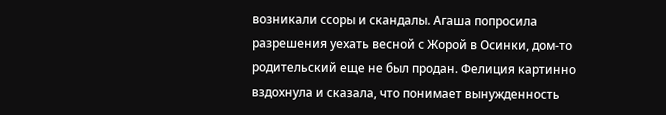возникали ссоры и скандалы. Агаша попросила разрешения уехать весной с Жорой в Осинки, дом-то родительский еще не был продан. Фелиция картинно вздохнула и сказала, что понимает вынужденность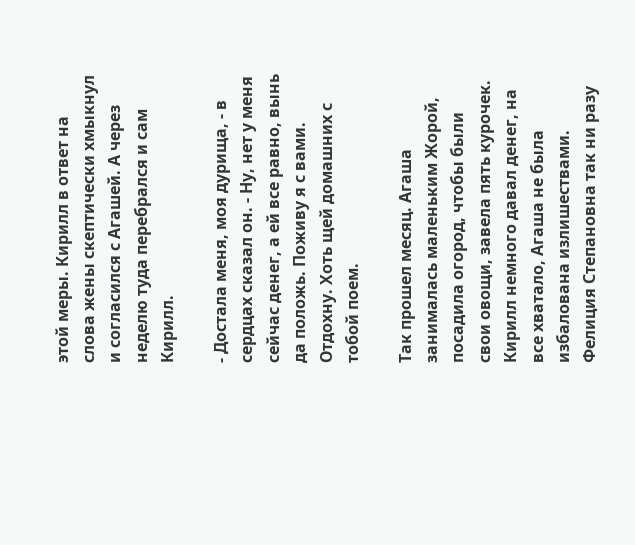этой меры. Кирилл в ответ на слова жены скептически хмыкнул и согласился с Агашей. А через неделю туда перебрался и сам Кирилл.

- Достала меня, моя дурища, - в сердцах сказал он. - Ну, нет у меня сейчас денег, а ей все равно, вынь да положь. Поживу я с вами. Отдохну. Хоть щей домашних с тобой поем.

Так прошел месяц. Агаша занималась маленьким Жорой, посадила огород, чтобы были свои овощи, завела пять курочек. Кирилл немного давал денег, на все хватало, Агаша не была избалована излишествами. Фелиция Степановна так ни разу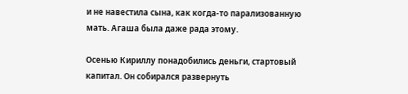и не навестила сына, как когда-то парализованную мать. Агаша была даже рада этому.

Осенью Кириллу понадобились деньги, стартовый капитал. Он собирался развернуть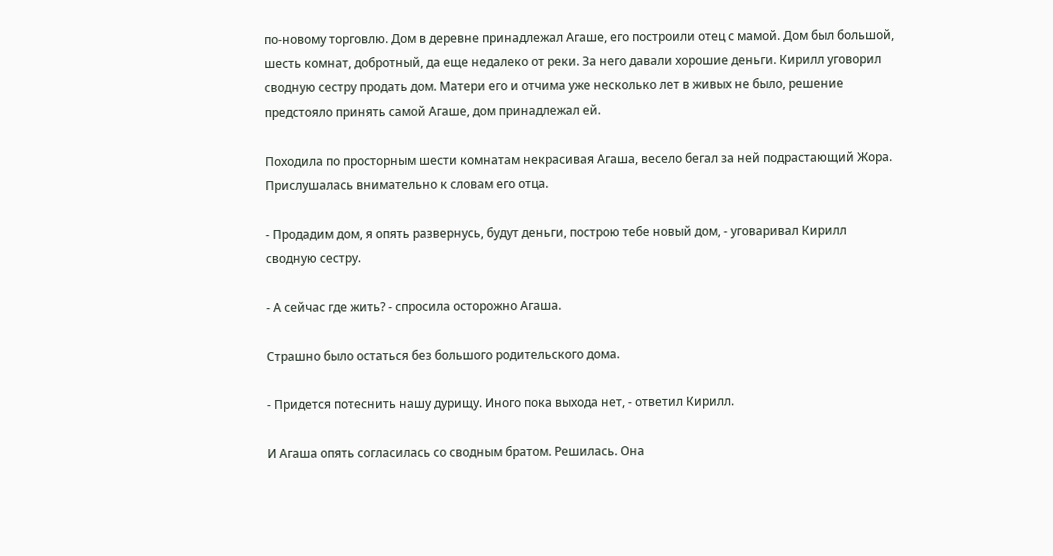по-новому торговлю. Дом в деревне принадлежал Агаше, его построили отец с мамой. Дом был большой, шесть комнат, добротный, да еще недалеко от реки. За него давали хорошие деньги. Кирилл уговорил сводную сестру продать дом. Матери его и отчима уже несколько лет в живых не было, решение предстояло принять самой Агаше, дом принадлежал ей.

Походила по просторным шести комнатам некрасивая Агаша, весело бегал за ней подрастающий Жора. Прислушалась внимательно к словам его отца.

- Продадим дом, я опять развернусь, будут деньги, построю тебе новый дом, - уговаривал Кирилл сводную сестру.

- А сейчас где жить? - спросила осторожно Агаша.

Страшно было остаться без большого родительского дома.

- Придется потеснить нашу дурищу. Иного пока выхода нет, - ответил Кирилл.

И Агаша опять согласилась со сводным братом. Решилась. Она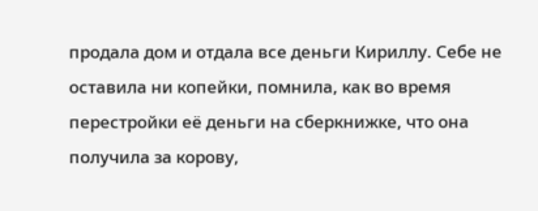продала дом и отдала все деньги Кириллу. Себе не оставила ни копейки, помнила, как во время перестройки её деньги на сберкнижке, что она получила за корову,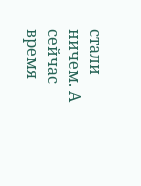стали ничем. А сейчас время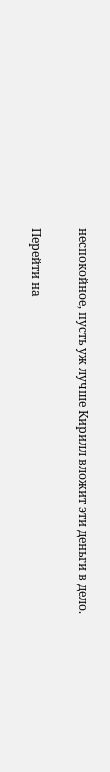неспокойное, пусть уж лучше Кирилл вложит эти деньги в дело.

Перейти на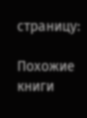страницу:

Похожие книги